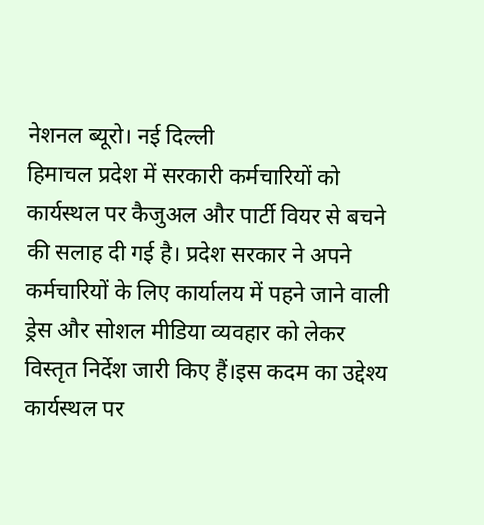नेशनल ब्यूरो। नई दिल्ली
हिमाचल प्रदेश में सरकारी कर्मचारियों को कार्यस्थल पर कैजुअल और पार्टी वियर से बचने की सलाह दी गई है। प्रदेश सरकार ने अपने कर्मचारियों के लिए कार्यालय में पहने जाने वाली ड्रेस और सोशल मीडिया व्यवहार को लेकर विस्तृत निर्देश जारी किए हैं।इस कदम का उद्देश्य कार्यस्थल पर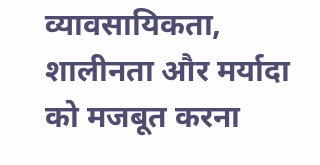व्यावसायिकता, शालीनता और मर्यादा को मजबूत करना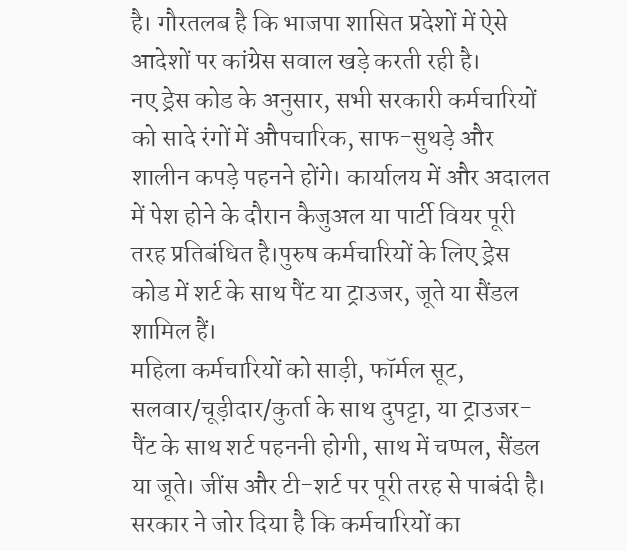है। गौरतलब है कि भाजपा शासित प्रदेशों में ऐसे आदेशों पर कांग्रेस सवाल खड़े करती रही है।
नए ड्रेस कोड के अनुसार, सभी सरकारी कर्मचारियों को सादे रंगों में औपचारिक, साफ-सुथड़े और शालीन कपड़े पहनने होंगे। कार्यालय में और अदालत में पेश होने के दौरान कैजुअल या पार्टी वियर पूरी तरह प्रतिबंधित है।पुरुष कर्मचारियों के लिए ड्रेस कोड में शर्ट के साथ पैंट या ट्राउजर, जूते या सैंडल शामिल हैं।
महिला कर्मचारियों को साड़ी, फॉर्मल सूट, सलवार/चूड़ीदार/कुर्ता के साथ दुपट्टा, या ट्राउजर-पैंट के साथ शर्ट पहननी होगी, साथ में चप्पल, सैंडल या जूते। जींस और टी-शर्ट पर पूरी तरह से पाबंदी है। सरकार ने जोर दिया है कि कर्मचारियों का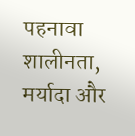पहनावा शालीनता, मर्यादा और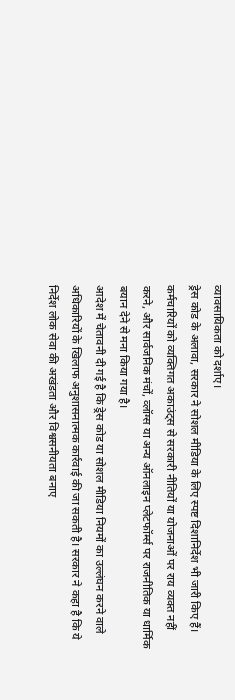व्यावसायिकता को दर्शाए।
ड्रेस कोड के अलावा, सरकार ने सोशल मीडिया के लिए स्पष्ट दिशानिर्देश भी जारी किए हैं। कर्मचारियों को व्यक्तिगत अकाउंट्स से सरकारी नीतियों या योजनाओं पर राय व्यक्त नहीं करने, और सार्वजनिक मंचों, व्लॉग्स या अन्य ऑनलाइन प्लेटफॉर्म्स पर राजनीतिक या धार्मिक बयान देने से मना किया गया है।
आदेश में चेतावनी दी गई है कि ड्रेस कोड या सोशल मीडिया नियमों का उल्लंघन करने वाले अधिकारियों के खिलाफ अनुशासनात्मक कार्रवाई की जा सकती है। सरकार ने कहा है कि ये निर्देश लोक सेवा की अखंडता और विश्वसनीयता बनाए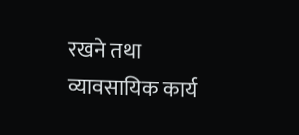रखने तथा व्यावसायिक कार्य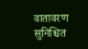वातावरण सुनिश्चित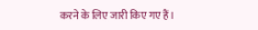करने के लिए जारी किए गए हैं।